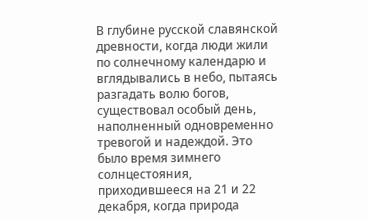В глубине русской славянской древности, когда люди жили по солнечному календарю и вглядывались в небо, пытаясь разгадать волю богов, существовал особый день, наполненный одновременно тревогой и надеждой. Это было время зимнего солнцестояния, приходившееся на 21 и 22 декабря, когда природа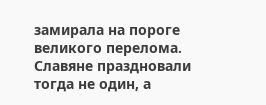замирала на пороге великого перелома. Славяне праздновали тогда не один, а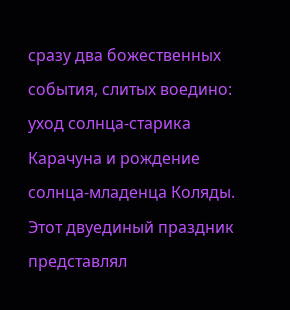сразу два божественных события, слитых воедино: уход солнца-старика Карачуна и рождение солнца-младенца Коляды. Этот двуединый праздник представлял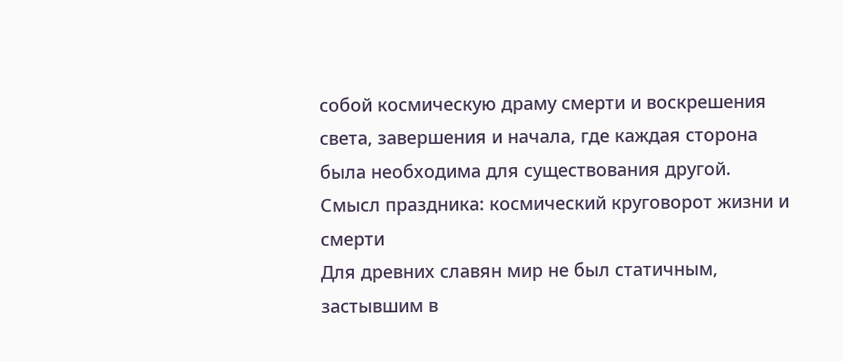собой космическую драму смерти и воскрешения света, завершения и начала, где каждая сторона была необходима для существования другой.
Смысл праздника: космический круговорот жизни и смерти
Для древних славян мир не был статичным, застывшим в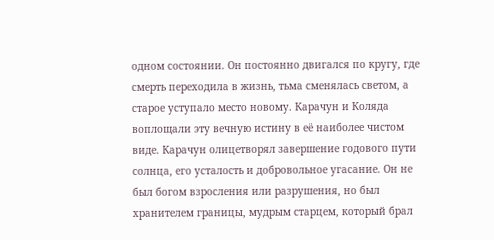одном состоянии. Он постоянно двигался по кругу, где смерть переходила в жизнь, тьма сменялась светом, а старое уступало место новому. Карачун и Коляда воплощали эту вечную истину в её наиболее чистом виде. Карачун олицетворял завершение годового пути солнца, его усталость и добровольное угасание. Он не был богом взросления или разрушения, но был хранителем границы, мудрым старцем, который брал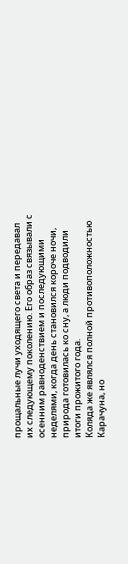прощальные лучи уходящего света и передавал их следующему поколению. Его образ связывали с осенним равноденствием и последующими неделями, когда день становился короче ночи, природа готовилась ко сну, а люди подводили итоги прожитого года.
Коляда же являлся полной противоположностью Карачуна, но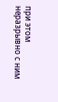при этом неразрывно с ним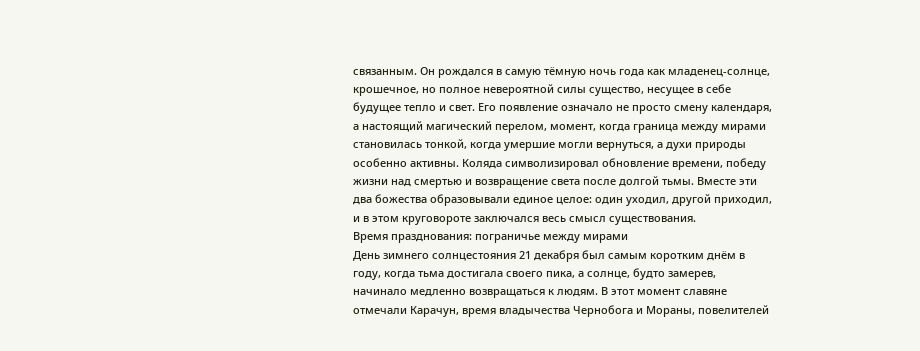связанным. Он рождался в самую тёмную ночь года как младенец-солнце, крошечное, но полное невероятной силы существо, несущее в себе будущее тепло и свет. Его появление означало не просто смену календаря, а настоящий магический перелом, момент, когда граница между мирами становилась тонкой, когда умершие могли вернуться, а духи природы особенно активны. Коляда символизировал обновление времени, победу жизни над смертью и возвращение света после долгой тьмы. Вместе эти два божества образовывали единое целое: один уходил, другой приходил, и в этом круговороте заключался весь смысл существования.
Время празднования: пограничье между мирами
День зимнего солнцестояния 21 декабря был самым коротким днём в году, когда тьма достигала своего пика, а солнце, будто замерев, начинало медленно возвращаться к людям. В этот момент славяне отмечали Карачун, время владычества Чернобога и Мораны, повелителей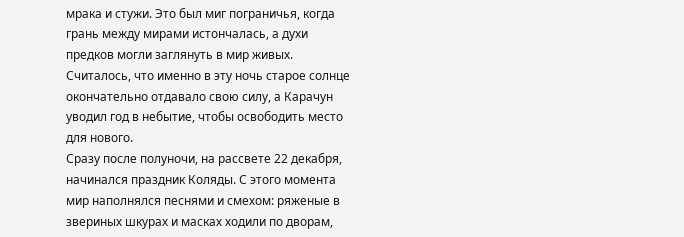мрака и стужи. Это был миг пограничья, когда грань между мирами истончалась, а духи предков могли заглянуть в мир живых. Считалось, что именно в эту ночь старое солнце окончательно отдавало свою силу, а Карачун уводил год в небытие, чтобы освободить место для нового.
Сразу после полуночи, на рассвете 22 декабря, начинался праздник Коляды. С этого момента мир наполнялся песнями и смехом: ряженые в звериных шкурах и масках ходили по дворам,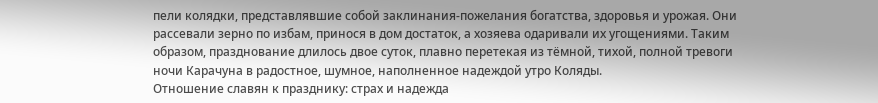пели колядки, представлявшие собой заклинания-пожелания богатства, здоровья и урожая. Они рассевали зерно по избам, принося в дом достаток, а хозяева одаривали их угощениями. Таким образом, празднование длилось двое суток, плавно перетекая из тёмной, тихой, полной тревоги ночи Карачуна в радостное, шумное, наполненное надеждой утро Коляды.
Отношение славян к празднику: страх и надежда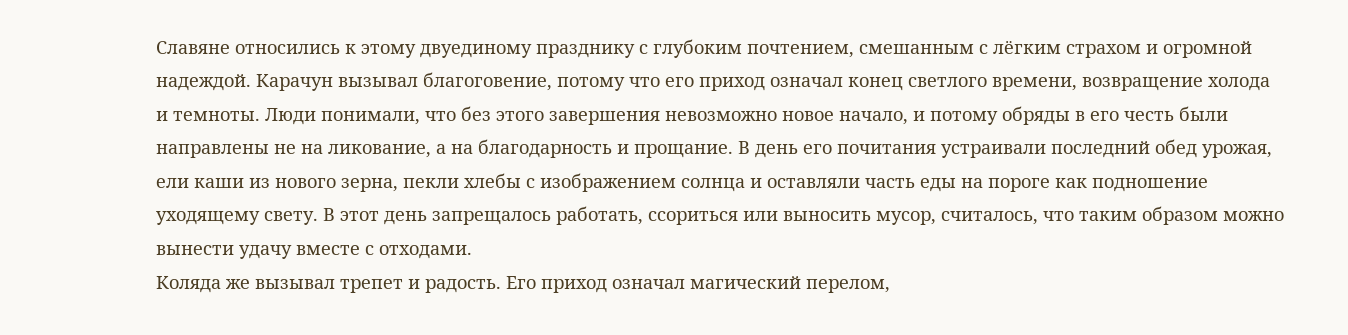Славяне относились к этому двуединому празднику с глубоким почтением, смешанным с лёгким страхом и огромной надеждой. Карачун вызывал благоговение, потому что его приход означал конец светлого времени, возвращение холода и темноты. Люди понимали, что без этого завершения невозможно новое начало, и потому обряды в его честь были направлены не на ликование, а на благодарность и прощание. В день его почитания устраивали последний обед урожая, ели каши из нового зерна, пекли хлебы с изображением солнца и оставляли часть еды на пороге как подношение уходящему свету. В этот день запрещалось работать, ссориться или выносить мусор, считалось, что таким образом можно вынести удачу вместе с отходами.
Коляда же вызывал трепет и радость. Его приход означал магический перелом,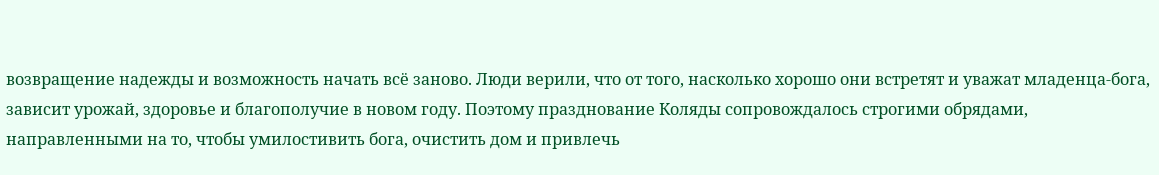возвращение надежды и возможность начать всё заново. Люди верили, что от того, насколько хорошо они встретят и уважат младенца-бога, зависит урожай, здоровье и благополучие в новом году. Поэтому празднование Коляды сопровождалось строгими обрядами, направленными на то, чтобы умилостивить бога, очистить дом и привлечь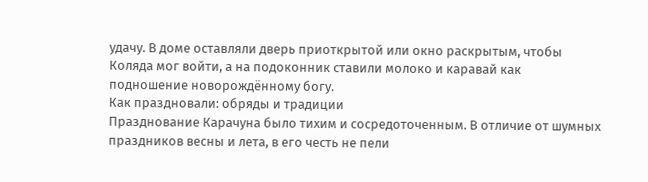удачу. В доме оставляли дверь приоткрытой или окно раскрытым, чтобы Коляда мог войти, а на подоконник ставили молоко и каравай как подношение новорождённому богу.
Как праздновали: обряды и традиции
Празднование Карачуна было тихим и сосредоточенным. В отличие от шумных праздников весны и лета, в его честь не пели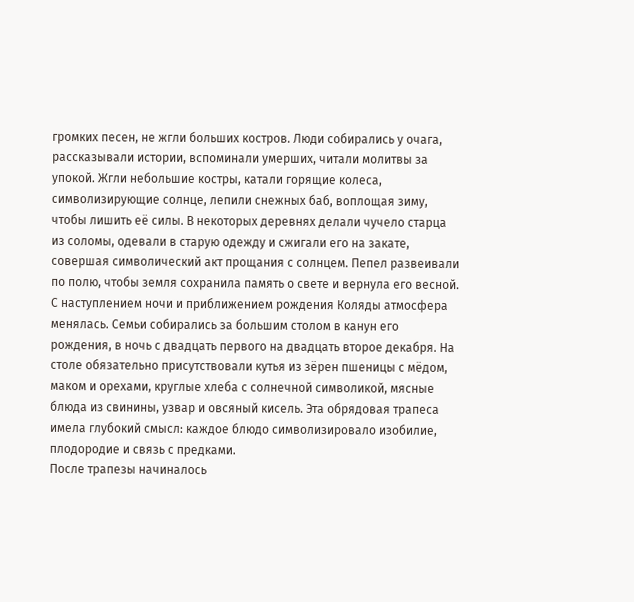громких песен, не жгли больших костров. Люди собирались у очага, рассказывали истории, вспоминали умерших, читали молитвы за упокой. Жгли небольшие костры, катали горящие колеса, символизирующие солнце, лепили снежных баб, воплощая зиму, чтобы лишить её силы. В некоторых деревнях делали чучело старца из соломы, одевали в старую одежду и сжигали его на закате, совершая символический акт прощания с солнцем. Пепел развеивали по полю, чтобы земля сохранила память о свете и вернула его весной.
С наступлением ночи и приближением рождения Коляды атмосфера менялась. Семьи собирались за большим столом в канун его рождения, в ночь с двадцать первого на двадцать второе декабря. На столе обязательно присутствовали кутья из зёрен пшеницы с мёдом, маком и орехами, круглые хлеба с солнечной символикой, мясные блюда из свинины, узвар и овсяный кисель. Эта обрядовая трапеса имела глубокий смысл: каждое блюдо символизировало изобилие, плодородие и связь с предками.
После трапезы начиналось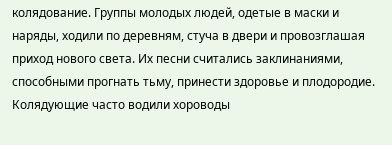колядование. Группы молодых людей, одетые в маски и наряды, ходили по деревням, стуча в двери и провозглашая приход нового света. Их песни считались заклинаниями, способными прогнать тьму, принести здоровье и плодородие. Колядующие часто водили хороводы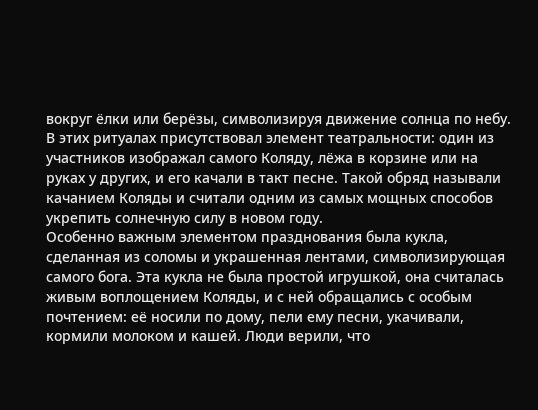вокруг ёлки или берёзы, символизируя движение солнца по небу. В этих ритуалах присутствовал элемент театральности: один из участников изображал самого Коляду, лёжа в корзине или на руках у других, и его качали в такт песне. Такой обряд называли качанием Коляды и считали одним из самых мощных способов укрепить солнечную силу в новом году.
Особенно важным элементом празднования была кукла, сделанная из соломы и украшенная лентами, символизирующая самого бога. Эта кукла не была простой игрушкой, она считалась живым воплощением Коляды, и с ней обращались с особым почтением: её носили по дому, пели ему песни, укачивали, кормили молоком и кашей. Люди верили, что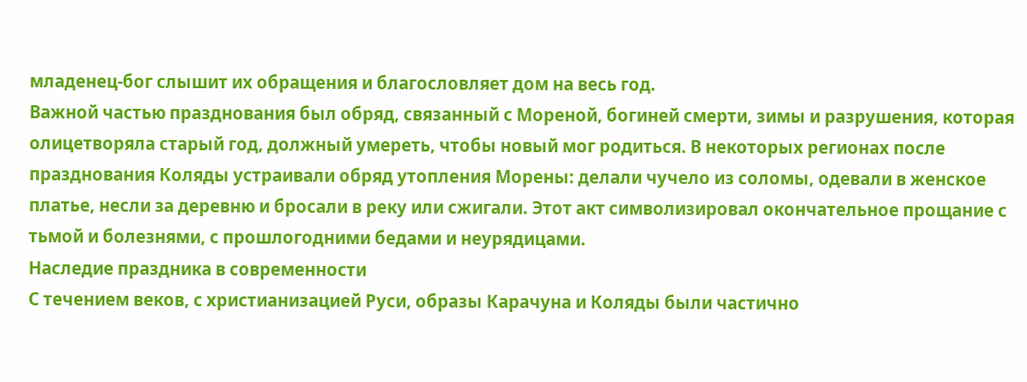младенец-бог слышит их обращения и благословляет дом на весь год.
Важной частью празднования был обряд, связанный с Мореной, богиней смерти, зимы и разрушения, которая олицетворяла старый год, должный умереть, чтобы новый мог родиться. В некоторых регионах после празднования Коляды устраивали обряд утопления Морены: делали чучело из соломы, одевали в женское платье, несли за деревню и бросали в реку или сжигали. Этот акт символизировал окончательное прощание с тьмой и болезнями, с прошлогодними бедами и неурядицами.
Наследие праздника в современности
С течением веков, с христианизацией Руси, образы Карачуна и Коляды были частично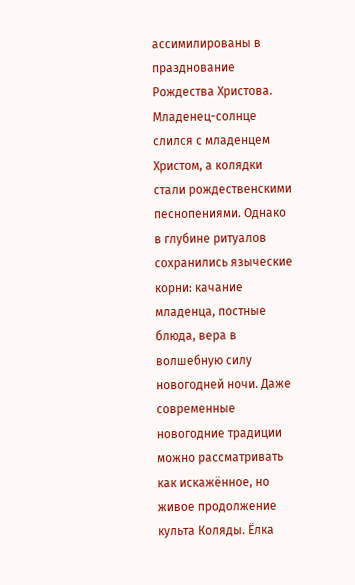ассимилированы в празднование Рождества Христова. Младенец-солнце слился с младенцем Христом, а колядки стали рождественскими песнопениями. Однако в глубине ритуалов сохранились языческие корни: качание младенца, постные блюда, вера в волшебную силу новогодней ночи. Даже современные новогодние традиции можно рассматривать как искажённое, но живое продолжение культа Коляды. Ёлка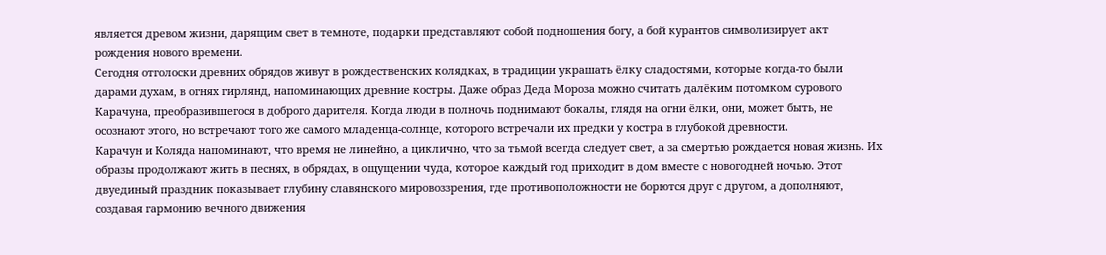является древом жизни, дарящим свет в темноте, подарки представляют собой подношения богу, а бой курантов символизирует акт рождения нового времени.
Сегодня отголоски древних обрядов живут в рождественских колядках, в традиции украшать ёлку сладостями, которые когда-то были дарами духам, в огнях гирлянд, напоминающих древние костры. Даже образ Деда Мороза можно считать далёким потомком сурового Карачуна, преобразившегося в доброго дарителя. Когда люди в полночь поднимают бокалы, глядя на огни ёлки, они, может быть, не осознают этого, но встречают того же самого младенца-солнце, которого встречали их предки у костра в глубокой древности.
Карачун и Коляда напоминают, что время не линейно, а циклично, что за тьмой всегда следует свет, а за смертью рождается новая жизнь. Их образы продолжают жить в песнях, в обрядах, в ощущении чуда, которое каждый год приходит в дом вместе с новогодней ночью. Этот двуединый праздник показывает глубину славянского мировоззрения, где противоположности не борются друг с другом, а дополняют, создавая гармонию вечного движения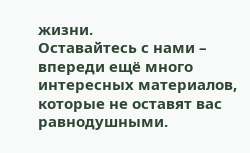жизни.
Оставайтесь с нами – впереди ещё много интересных материалов, которые не оставят вас равнодушными.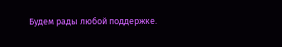Будем рады любой поддержке.